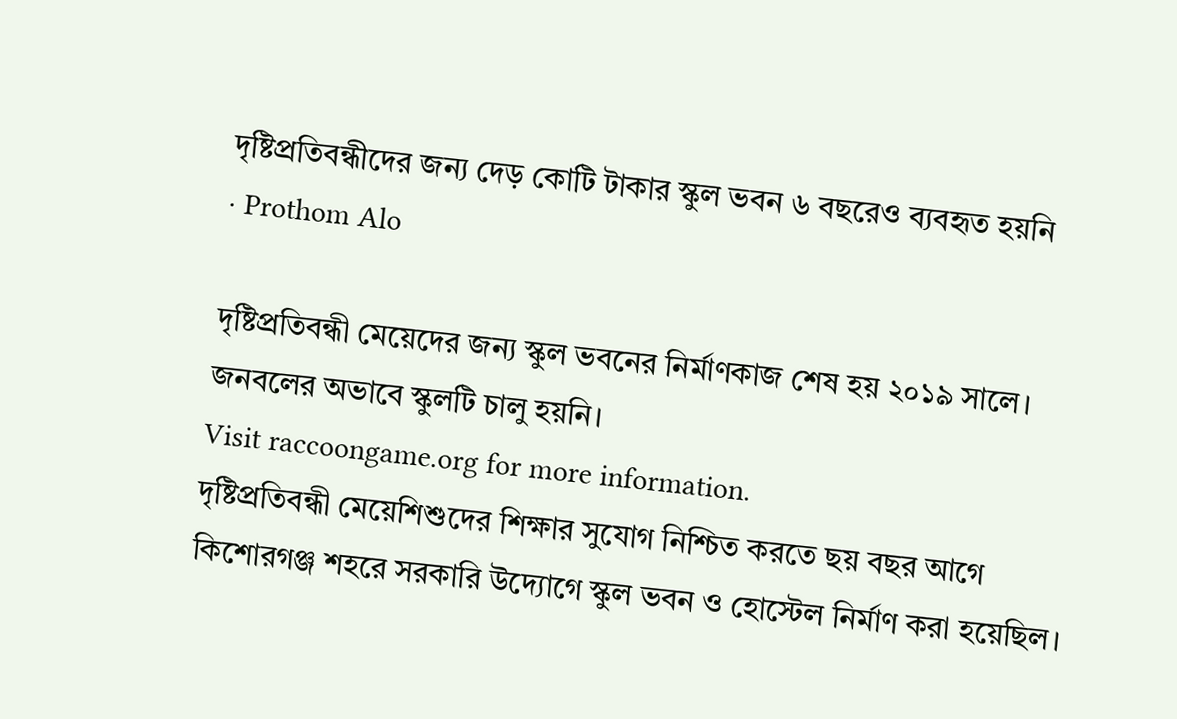দৃষ্টিপ্রতিবন্ধীদের জন্য দেড় কোটি টাকার স্কুল ভবন ৬ বছরেও ব্যবহৃত হয়নি
· Prothom Alo

দৃষ্টিপ্রতিবন্ধী মেয়েদের জন্য স্কুল ভবনের নির্মাণকাজ শেষ হয় ২০১৯ সালে। জনবলের অভাবে স্কুলটি চালু হয়নি।
Visit raccoongame.org for more information.
দৃষ্টিপ্রতিবন্ধী মেয়েশিশুদের শিক্ষার সুযোগ নিশ্চিত করতে ছয় বছর আগে কিশোরগঞ্জ শহরে সরকারি উদ্যোগে স্কুল ভবন ও হোস্টেল নির্মাণ করা হয়েছিল।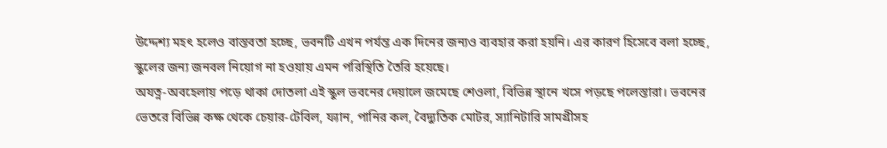উদ্দেশ্য মহৎ হলেও বাস্তবতা হচ্ছে, ভবনটি এখন পর্যন্ত এক দিনের জন্যও ব্যবহার করা হয়নি। এর কারণ হিসেবে বলা হচ্ছে, স্কুলের জন্য জনবল নিয়োগ না হওয়ায় এমন পরিস্থিতি তৈরি হয়েছে।
অযত্ন-অবহেলায় পড়ে থাকা দোতলা এই স্কুল ভবনের দেয়ালে জমেছে শেওলা, বিভিন্ন স্থানে খসে পড়ছে পলেস্তারা। ভবনের ভেতরে বিভিন্ন কক্ষ থেকে চেয়ার-টেবিল, ফ্যান, পানির কল, বৈদ্যুতিক মোটর, স্যানিটারি সামগ্রীসহ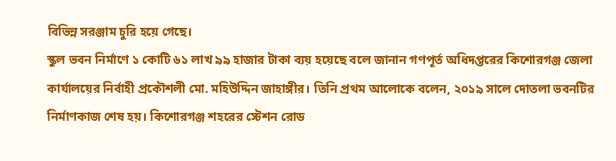বিভিন্ন সরঞ্জাম চুরি হয়ে গেছে।
স্কুল ভবন নির্মাণে ১ কোটি ৬১ লাখ ৯৯ হাজার টাকা ব্যয় হয়েছে বলে জানান গণপূর্ত অধিদপ্তরের কিশোরগঞ্জ জেলা কার্যালয়ের নির্বাহী প্রকৌশলী মো. মহিউদ্দিন জাহাঙ্গীর। তিনি প্রথম আলোকে বলেন, ২০১৯ সালে দোতলা ভবনটির নির্মাণকাজ শেষ হয়। কিশোরগঞ্জ শহরের স্টেশন রোড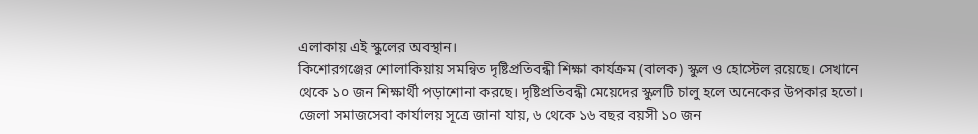এলাকায় এই স্কুলের অবস্থান।
কিশোরগঞ্জের শোলাকিয়ায় সমন্বিত দৃষ্টিপ্রতিবন্ধী শিক্ষা কার্যক্রম (বালক) স্কুল ও হোস্টেল রয়েছে। সেখানে থেকে ১০ জন শিক্ষার্থী পড়াশোনা করছে। দৃষ্টিপ্রতিবন্ধী মেয়েদের স্কুলটি চালু হলে অনেকের উপকার হতো।
জেলা সমাজসেবা কার্যালয় সূত্রে জানা যায়, ৬ থেকে ১৬ বছর বয়সী ১০ জন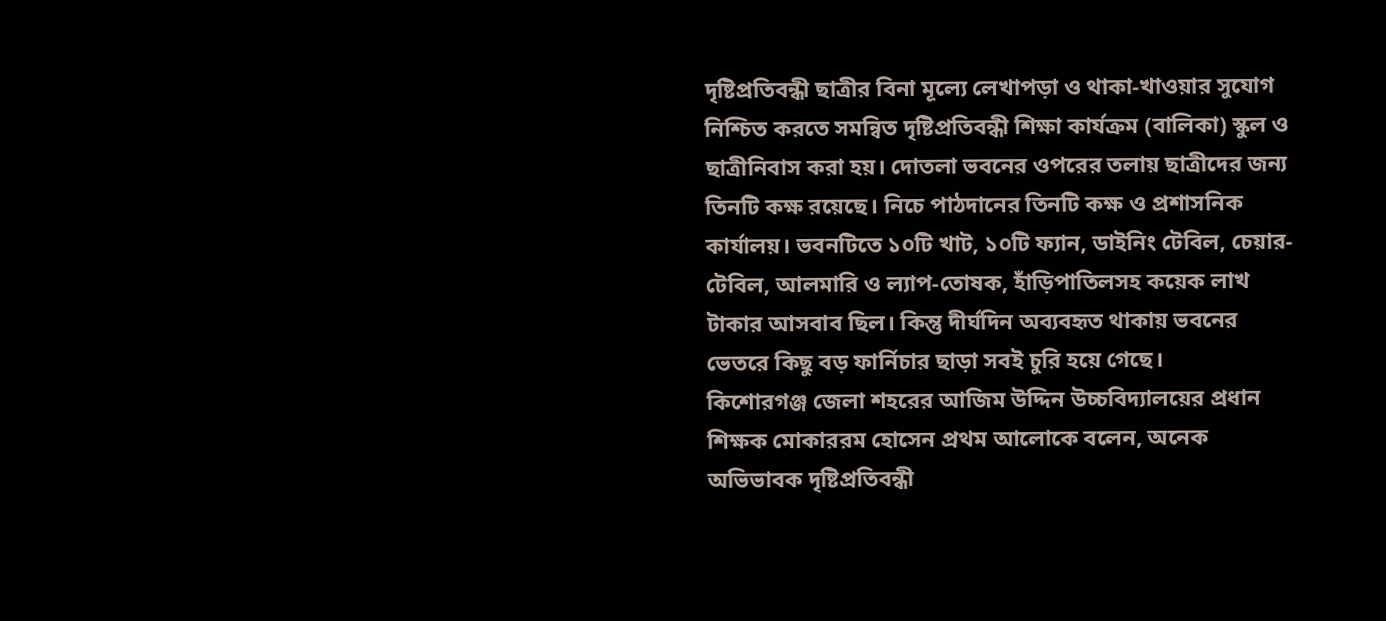দৃষ্টিপ্রতিবন্ধী ছাত্রীর বিনা মূল্যে লেখাপড়া ও থাকা-খাওয়ার সুযোগ নিশ্চিত করতে সমন্বিত দৃষ্টিপ্রতিবন্ধী শিক্ষা কার্যক্রম (বালিকা) স্কুল ও ছাত্রীনিবাস করা হয়। দোতলা ভবনের ওপরের তলায় ছাত্রীদের জন্য তিনটি কক্ষ রয়েছে। নিচে পাঠদানের তিনটি কক্ষ ও প্রশাসনিক কার্যালয়। ভবনটিতে ১০টি খাট, ১০টি ফ্যান, ডাইনিং টেবিল, চেয়ার-টেবিল, আলমারি ও ল্যাপ-তোষক, হাঁড়িপাতিলসহ কয়েক লাখ টাকার আসবাব ছিল। কিন্তু দীর্ঘদিন অব্যবহৃত থাকায় ভবনের ভেতরে কিছু বড় ফার্নিচার ছাড়া সবই চুরি হয়ে গেছে।
কিশোরগঞ্জ জেলা শহরের আজিম উদ্দিন উচ্চবিদ্যালয়ের প্রধান শিক্ষক মোকাররম হোসেন প্রথম আলোকে বলেন, অনেক অভিভাবক দৃষ্টিপ্রতিবন্ধী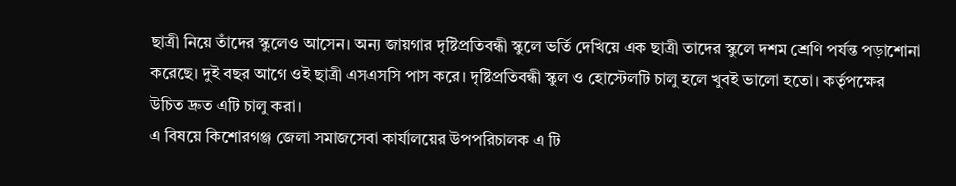ছাত্রী নিয়ে তাঁদের স্কুলেও আসেন। অন্য জায়গার দৃষ্টিপ্রতিবন্ধী স্কুলে ভর্তি দেখিয়ে এক ছাত্রী তাদের স্কুলে দশম শ্রেণি পর্যন্ত পড়াশোনা করেছে। দুই বছর আগে ওই ছাত্রী এসএসসি পাস করে। দৃষ্টিপ্রতিবন্ধী স্কুল ও হোস্টেলটি চালু হলে খুবই ভালো হতো। কর্তৃপক্ষের উচিত দ্রুত এটি চালু করা।
এ বিষয়ে কিশোরগঞ্জ জেলা সমাজসেবা কার্যালয়ের উপপরিচালক এ টি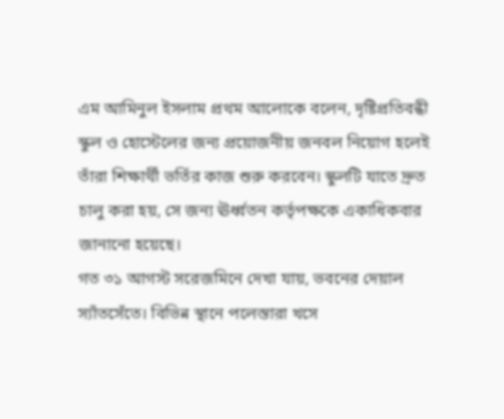এম আমিনুল ইসলাম প্রথম আলোকে বলেন, দৃষ্টিপ্রতিবন্ধী স্কুল ও হোস্টেলের জন্য প্রয়োজনীয় জনবল নিয়োগ হলেই তাঁরা শিক্ষার্থী ভর্তির কাজ শুরু করবেন। স্কুলটি যাতে দ্রুত চালু করা হয়, সে জন্য ঊর্ধ্বতন কর্তৃপক্ষকে একাধিকবার জানানো হয়েছে।
গত ৩১ আগস্ট সরেজমিনে দেখা যায়, ভবনের দেয়াল স্যাঁতসেঁতে। বিভিন্ন স্থানে পলেস্তারা খসে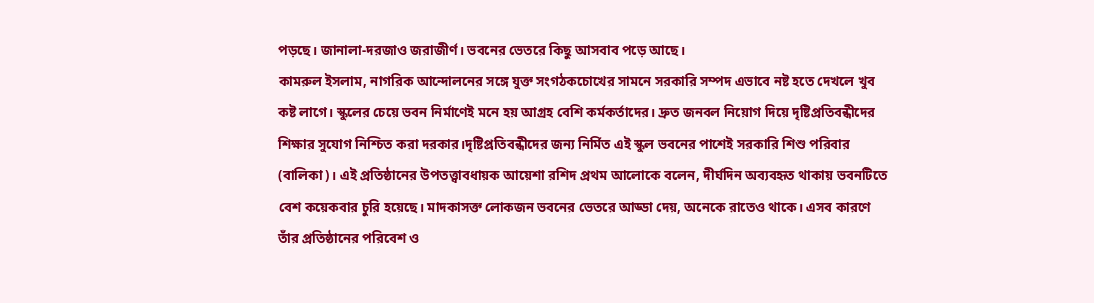পড়ছে। জানালা-দরজাও জরাজীর্ণ। ভবনের ভেতরে কিছু আসবাব পড়ে আছে।
কামরুল ইসলাম, নাগরিক আন্দোলনের সঙ্গে যুক্ত সংগঠকচোখের সামনে সরকারি সম্পদ এভাবে নষ্ট হতে দেখলে খুব কষ্ট লাগে। স্কুলের চেয়ে ভবন নির্মাণেই মনে হয় আগ্রহ বেশি কর্মকর্তাদের। দ্রুত জনবল নিয়োগ দিয়ে দৃষ্টিপ্রতিবন্ধীদের শিক্ষার সুযোগ নিশ্চিত করা দরকার।দৃষ্টিপ্রতিবন্ধীদের জন্য নির্মিত এই স্কুল ভবনের পাশেই সরকারি শিশু পরিবার (বালিকা)। এই প্রতিষ্ঠানের উপতত্ত্বাবধায়ক আয়েশা রশিদ প্রথম আলোকে বলেন, দীর্ঘদিন অব্যবহৃত থাকায় ভবনটিতে বেশ কয়েকবার চুরি হয়েছে। মাদকাসক্ত লোকজন ভবনের ভেতরে আড্ডা দেয়, অনেকে রাতেও থাকে। এসব কারণে তাঁর প্রতিষ্ঠানের পরিবেশ ও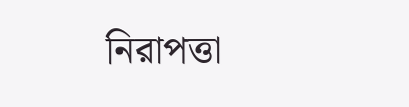নিরাপত্তা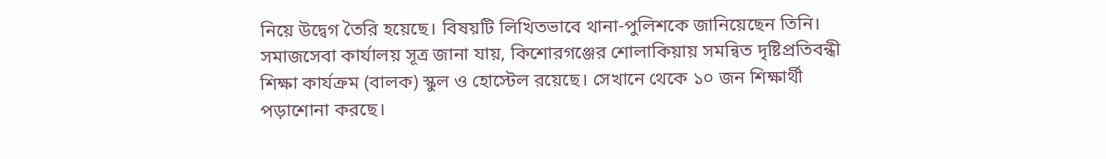নিয়ে উদ্বেগ তৈরি হয়েছে। বিষয়টি লিখিতভাবে থানা-পুলিশকে জানিয়েছেন তিনি।
সমাজসেবা কার্যালয় সূত্র জানা যায়, কিশোরগঞ্জের শোলাকিয়ায় সমন্বিত দৃষ্টিপ্রতিবন্ধী শিক্ষা কার্যক্রম (বালক) স্কুল ও হোস্টেল রয়েছে। সেখানে থেকে ১০ জন শিক্ষার্থী পড়াশোনা করছে।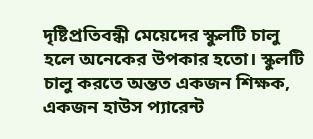দৃষ্টিপ্রতিবন্ধী মেয়েদের স্কুলটি চালু হলে অনেকের উপকার হতো। স্কুলটি চালু করতে অন্তত একজন শিক্ষক, একজন হাউস প্যারেন্ট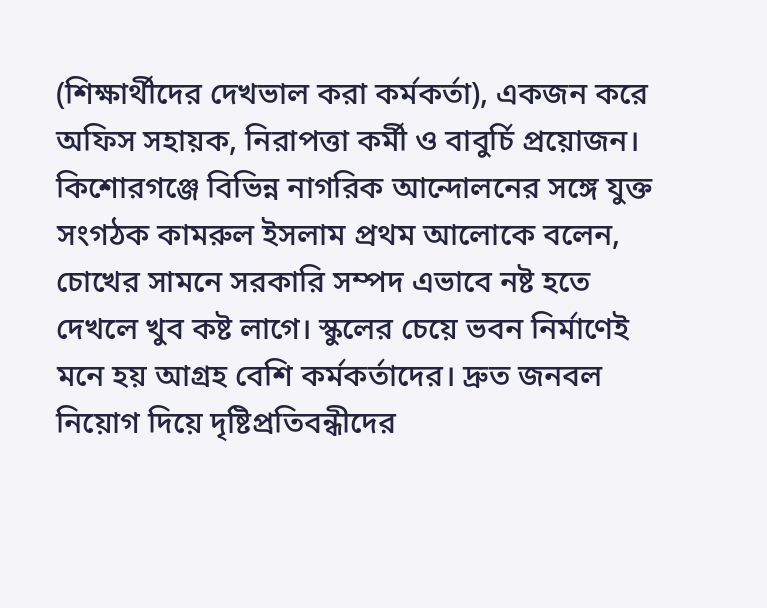(শিক্ষার্থীদের দেখভাল করা কর্মকর্তা), একজন করে অফিস সহায়ক, নিরাপত্তা কর্মী ও বাবুর্চি প্রয়োজন।
কিশোরগঞ্জে বিভিন্ন নাগরিক আন্দোলনের সঙ্গে যুক্ত সংগঠক কামরুল ইসলাম প্রথম আলোকে বলেন, চোখের সামনে সরকারি সম্পদ এভাবে নষ্ট হতে দেখলে খুব কষ্ট লাগে। স্কুলের চেয়ে ভবন নির্মাণেই মনে হয় আগ্রহ বেশি কর্মকর্তাদের। দ্রুত জনবল নিয়োগ দিয়ে দৃষ্টিপ্রতিবন্ধীদের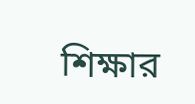শিক্ষার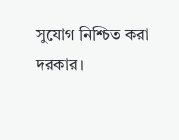সুযোগ নিশ্চিত করা দরকার।